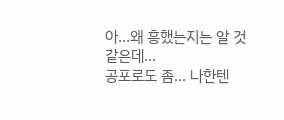아...왜 흥했는지는 알 것 같은데...
공포로도 좀... 나한텐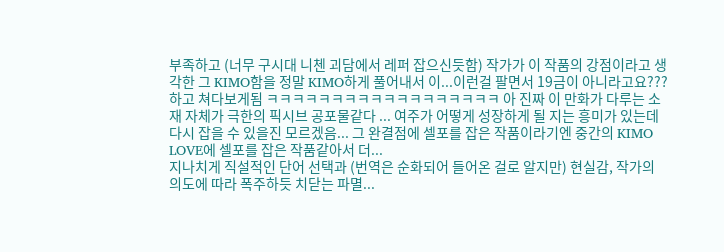부족하고 (너무 구시대 니첸 괴담에서 레퍼 잡으신듯함) 작가가 이 작품의 강점이라고 생각한 그 KIMO함을 정말 KIMO하게 풀어내서 이...이런걸 팔면서 19금이 아니라고요??? 하고 쳐다보게됨 ㅋㅋㅋㅋㅋㅋㅋㅋㅋㅋㅋㅋㅋㅋㅋㅋㅋㅋ 아 진짜 이 만화가 다루는 소재 자체가 극한의 픽시브 공포물같다 ... 여주가 어떻게 성장하게 될 지는 흥미가 있는데 다시 잡을 수 있을진 모르겠음... 그 완결점에 셀포를 잡은 작품이라기엔 중간의 KIMO LOVE에 셀포를 잡은 작품같아서 더...
지나치게 직설적인 단어 선택과 (번역은 순화되어 들어온 걸로 알지만) 현실감, 작가의 의도에 따라 폭주하듯 치닫는 파멸...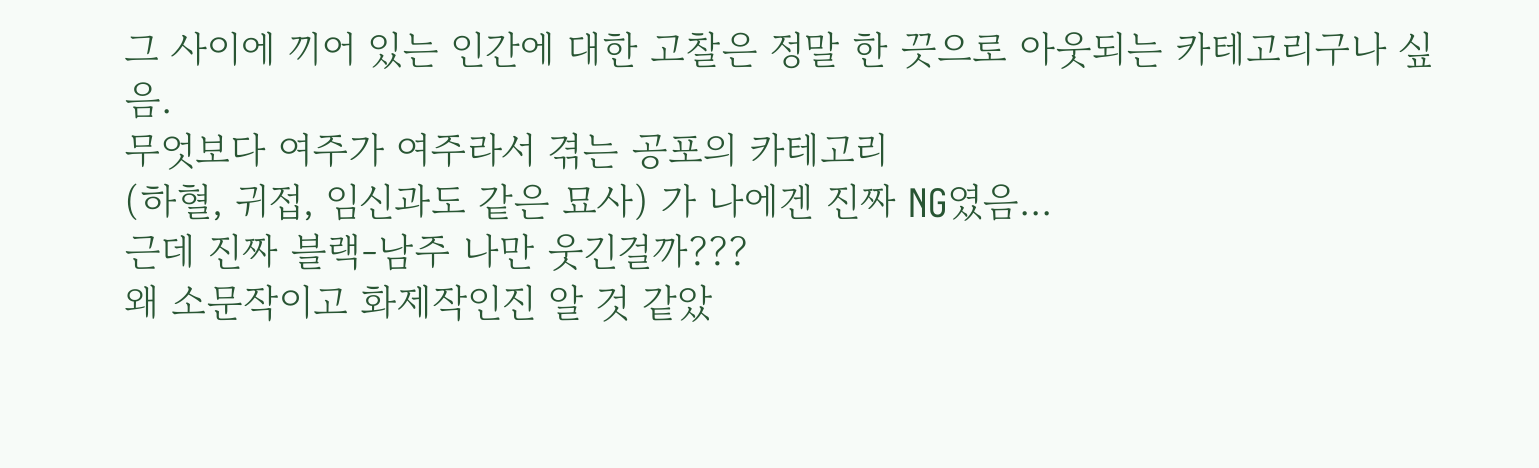그 사이에 끼어 있는 인간에 대한 고찰은 정말 한 끗으로 아웃되는 카테고리구나 싶음.
무엇보다 여주가 여주라서 겪는 공포의 카테고리
(하혈, 귀접, 임신과도 같은 묘사) 가 나에겐 진짜 NG였음...
근데 진짜 블랙-남주 나만 웃긴걸까???
왜 소문작이고 화제작인진 알 것 같았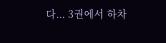다... 3권에서 하차